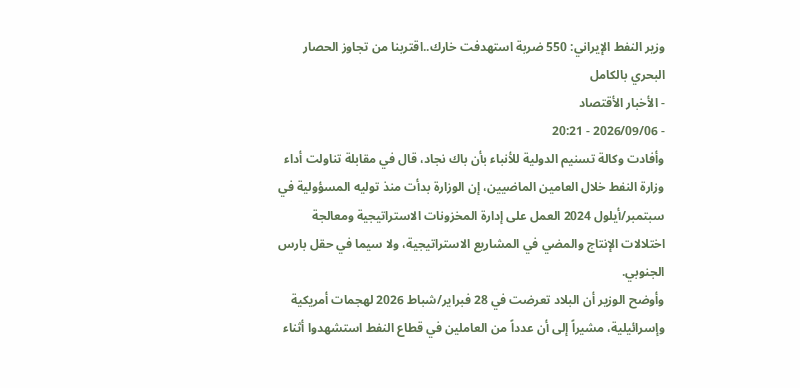وزير النفط الإيراني: 550 ضربة استهدفت خارك..اقتربنا من تجاوز الحصار البحري بالكامل
- الأخبار الأقتصاد
- 2026/09/06 - 20:21
وأفادت وكالة تسنيم الدولية للأنباء بأن باك نجاد، قال في مقابلة تناولت أداء وزارة النفط خلال العامين الماضيين، إن الوزارة بدأت منذ توليه المسؤولية في سبتمبر/أيلول 2024 العمل على إدارة المخزونات الاستراتيجية ومعالجة اختلالات الإنتاج والمضي في المشاريع الاستراتيجية، ولا سيما في حقل بارس الجنوبي.
وأوضح الوزير أن البلاد تعرضت في 28 فبراير/شباط 2026 لهجمات أمريكية وإسرائيلية، مشيراً إلى أن عدداً من العاملين في قطاع النفط استشهدوا أثناء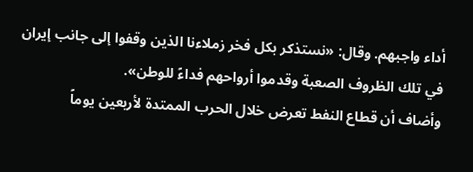أداء واجبهم. وقال: «نستذكر بكل فخر زملاءنا الذين وقفوا إلى جانب إيران في تلك الظروف الصعبة وقدموا أرواحهم فداءً للوطن».
وأضاف أن قطاع النفط تعرض خلال الحرب الممتدة لأربعين يوماً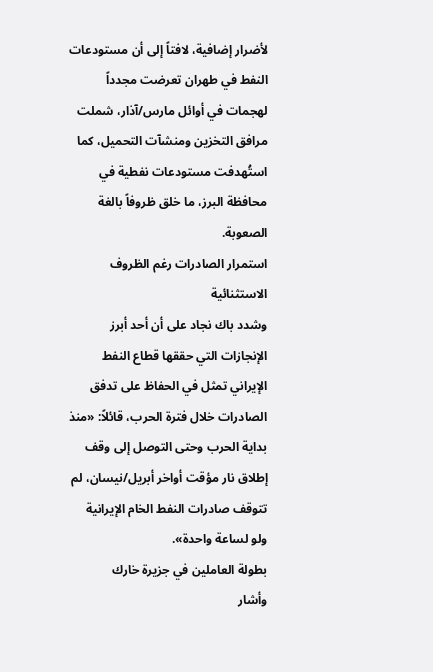لأضرار إضافية، لافتاً إلى أن مستودعات النفط في طهران تعرضت مجدداً لهجمات في أوائل مارس/آذار، شملت مرافق التخزين ومنشآت التحميل، كما استُهدفت مستودعات نفطية في محافظة البرز، ما خلق ظروفاً بالغة الصعوبة.
استمرار الصادرات رغم الظروف الاستثنائية
وشدد باك نجاد على أن أحد أبرز الإنجازات التي حققها قطاع النفط الإيراني تمثل في الحفاظ على تدفق الصادرات خلال فترة الحرب، قائلاً: «منذ بداية الحرب وحتى التوصل إلى وقف إطلاق نار مؤقت أواخر أبريل/نيسان، لم تتوقف صادرات النفط الخام الإيرانية ولو لساعة واحدة».
بطولة العاملين في جزيرة خارك
وأشار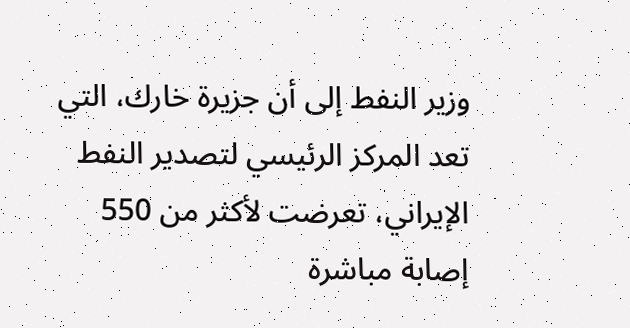وزير النفط إلى أن جزيرة خارك، التي تعد المركز الرئيسي لتصدير النفط الإيراني، تعرضت لأكثر من 550 إصابة مباشرة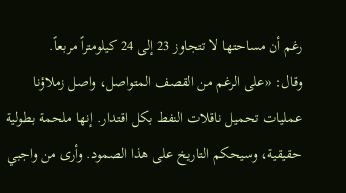رغم أن مساحتها لا تتجاوز 23 إلى 24 كيلومتراً مربعاً.
وقال: «على الرغم من القصف المتواصل، واصل زملاؤنا عمليات تحميل ناقلات النفط بكل اقتدار. إنها ملحمة بطولية حقيقية، وسيحكم التاريخ على هذا الصمود. وأرى من واجبي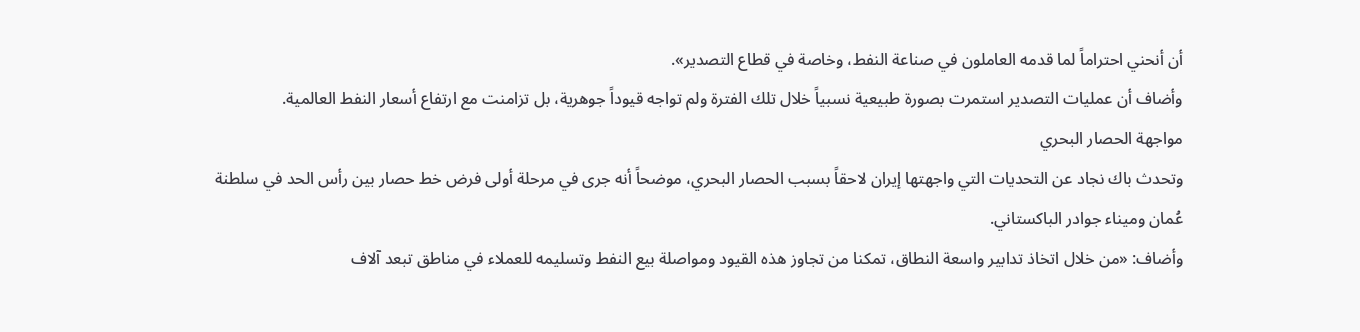أن أنحني احتراماً لما قدمه العاملون في صناعة النفط، وخاصة في قطاع التصدير».
وأضاف أن عمليات التصدير استمرت بصورة طبيعية نسبياً خلال تلك الفترة ولم تواجه قيوداً جوهرية، بل تزامنت مع ارتفاع أسعار النفط العالمية.
مواجهة الحصار البحري
وتحدث باك نجاد عن التحديات التي واجهتها إيران لاحقاً بسبب الحصار البحري، موضحاً أنه جرى في مرحلة أولى فرض خط حصار بين رأس الحد في سلطنة عُمان وميناء جوادر الباكستاني.
وأضاف: «من خلال اتخاذ تدابير واسعة النطاق، تمكنا من تجاوز هذه القيود ومواصلة بيع النفط وتسليمه للعملاء في مناطق تبعد آلاف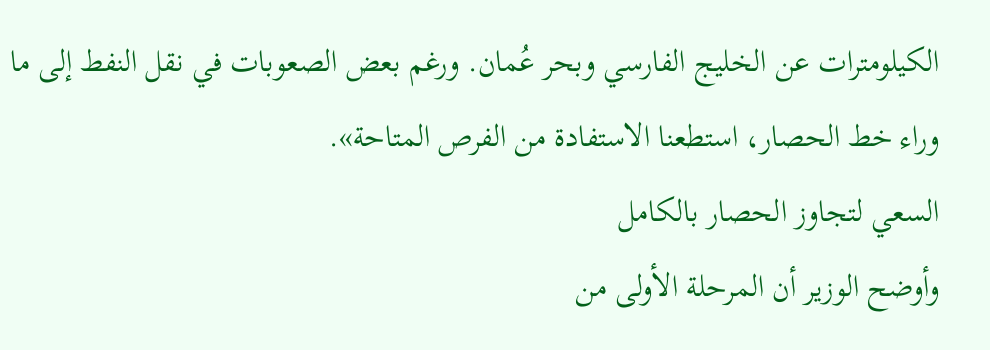الكيلومترات عن الخليج الفارسي وبحر عُمان. ورغم بعض الصعوبات في نقل النفط إلى ما وراء خط الحصار، استطعنا الاستفادة من الفرص المتاحة».
السعي لتجاوز الحصار بالكامل
وأوضح الوزير أن المرحلة الأولى من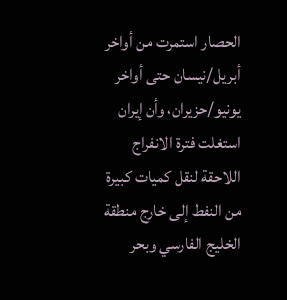الحصار استمرت من أواخر أبريل/نيسان حتى أواخر يونيو/حزيران، وأن إيران استغلت فترة الانفراج اللاحقة لنقل كميات كبيرة من النفط إلى خارج منطقة الخليج الفارسي وبحر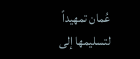عُمان تمهيداً لتسليمها إلى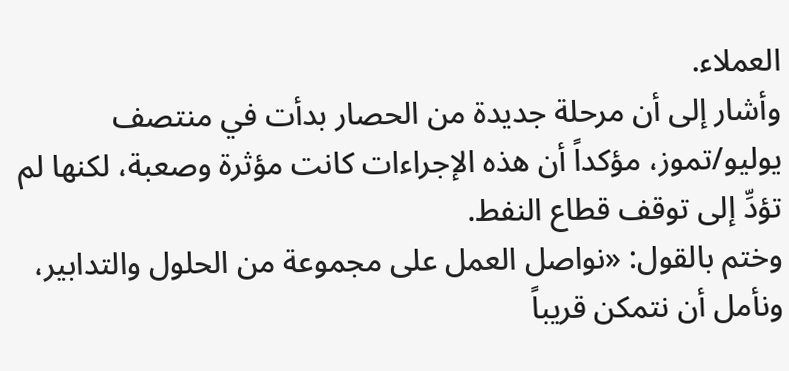العملاء.
وأشار إلى أن مرحلة جديدة من الحصار بدأت في منتصف يوليو/تموز، مؤكداً أن هذه الإجراءات كانت مؤثرة وصعبة، لكنها لم تؤدِّ إلى توقف قطاع النفط.
وختم بالقول: «نواصل العمل على مجموعة من الحلول والتدابير، ونأمل أن نتمكن قريباً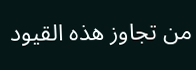من تجاوز هذه القيود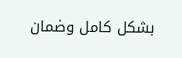بشكل كامل وضمان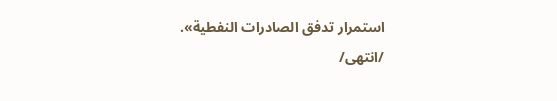استمرار تدفق الصادرات النفطية».
/انتهى/